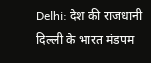Delhi: देश की राजधानी दिल्ली के भारत मंडपम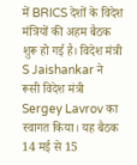में BRICS देशों के विदेश मंत्रियों की अहम बैठक शुरू हो गई है। विदेश मंत्री S Jaishankar ने रूसी विदेश मंत्री Sergey Lavrov का स्वागत किया। यह बैठक 14 मई से 15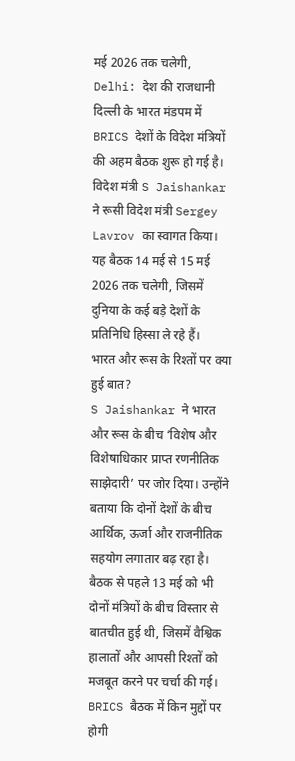मई 2026 तक चलेगी,
Delhi: देश की राजधानी दिल्ली के भारत मंडपम में BRICS देशों के विदेश मंत्रियों की अहम बैठक शुरू हो गई है। विदेश मंत्री S Jaishankar ने रूसी विदेश मंत्री Sergey Lavrov का स्वागत किया। यह बैठक 14 मई से 15 मई 2026 तक चलेगी, जिसमें दुनिया के कई बड़े देशों के प्रतिनिधि हिस्सा ले रहे हैं।
भारत और रूस के रिश्तों पर क्या हुई बात?
S Jaishankar ने भारत और रूस के बीच ‘विशेष और विशेषाधिकार प्राप्त रणनीतिक साझेदारी’ पर जोर दिया। उन्होंने बताया कि दोनों देशों के बीच आर्थिक, ऊर्जा और राजनीतिक सहयोग लगातार बढ़ रहा है। बैठक से पहले 13 मई को भी दोनों मंत्रियों के बीच विस्तार से बातचीत हुई थी, जिसमें वैश्विक हालातों और आपसी रिश्तों को मजबूत करने पर चर्चा की गई।
BRICS बैठक में किन मुद्दों पर होगी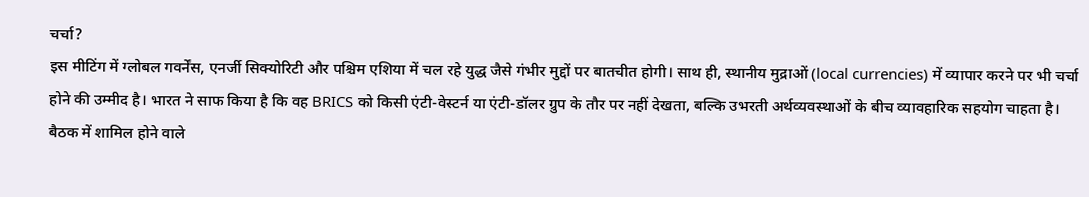चर्चा?
इस मीटिंग में ग्लोबल गवर्नेंस, एनर्जी सिक्योरिटी और पश्चिम एशिया में चल रहे युद्ध जैसे गंभीर मुद्दों पर बातचीत होगी। साथ ही, स्थानीय मुद्राओं (local currencies) में व्यापार करने पर भी चर्चा होने की उम्मीद है। भारत ने साफ किया है कि वह BRICS को किसी एंटी-वेस्टर्न या एंटी-डॉलर ग्रुप के तौर पर नहीं देखता, बल्कि उभरती अर्थव्यवस्थाओं के बीच व्यावहारिक सहयोग चाहता है।
बैठक में शामिल होने वाले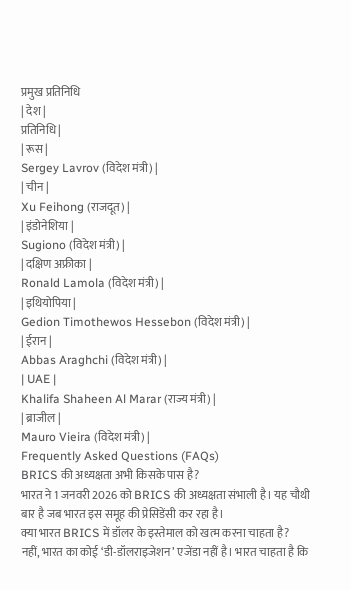प्रमुख प्रतिनिधि
| देश |
प्रतिनिधि |
| रूस |
Sergey Lavrov (विदेश मंत्री) |
| चीन |
Xu Feihong (राजदूत) |
| इंडोनेशिया |
Sugiono (विदेश मंत्री) |
| दक्षिण अफ्रीका |
Ronald Lamola (विदेश मंत्री) |
| इथियोपिया |
Gedion Timothewos Hessebon (विदेश मंत्री) |
| ईरान |
Abbas Araghchi (विदेश मंत्री) |
| UAE |
Khalifa Shaheen Al Marar (राज्य मंत्री) |
| ब्राजील |
Mauro Vieira (विदेश मंत्री) |
Frequently Asked Questions (FAQs)
BRICS की अध्यक्षता अभी किसके पास है?
भारत ने 1 जनवरी 2026 को BRICS की अध्यक्षता संभाली है। यह चौथी बार है जब भारत इस समूह की प्रेसिडेंसी कर रहा है।
क्या भारत BRICS में डॉलर के इस्तेमाल को खत्म करना चाहता है?
नहीं, भारत का कोई ‘डी-डॉलराइजेशन’ एजेंडा नहीं है। भारत चाहता है कि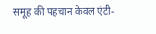समूह की पहचान केवल एंटी-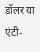डॉलर या एंटी-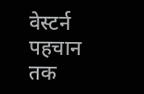वेस्टर्न पहचान तक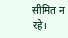सीमित न रहे।